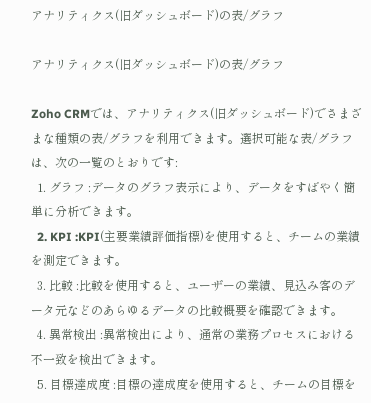アナリティクス(旧ダッシュボード)の表/グラフ

アナリティクス(旧ダッシュボード)の表/グラフ

Zoho CRMでは、アナリティクス(旧ダッシュボード)でさまざまな種類の表/グラフを利用できます。選択可能な表/グラフは、次の一覧のとおりです:
  1. グラフ :データのグラフ表示により、データをすばやく簡単に分析できます。
  2. KPI :KPI(主要業績評価指標)を使用すると、チームの業績を測定できます。
  3. 比較 :比較を使用すると、ユーザーの業績、見込み客のデータ元などのあらゆるデータの比較概要を確認できます。
  4. 異常検出 :異常検出により、通常の業務プロセスにおける不一致を検出できます。
  5. 目標達成度 :目標の達成度を使用すると、チームの目標を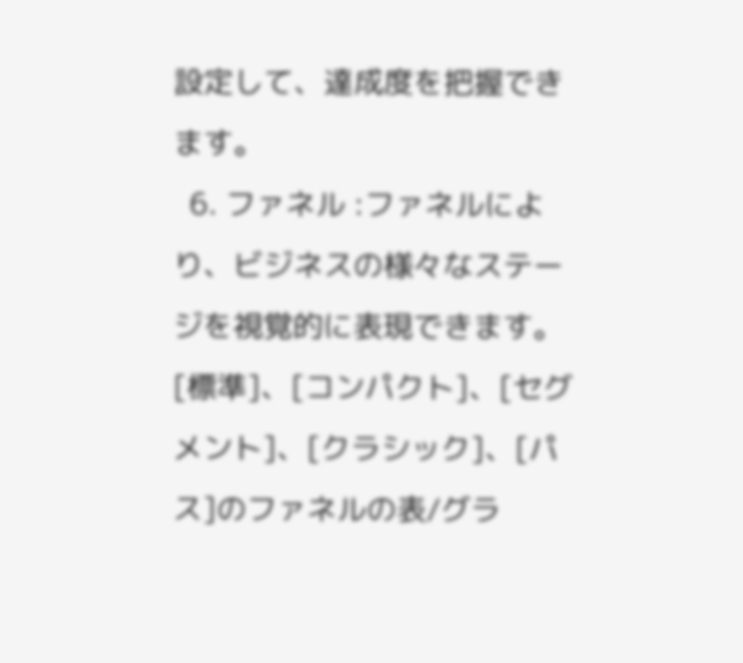設定して、達成度を把握できます。
  6. ファネル :ファネルにより、ビジネスの様々なステージを視覚的に表現できます。[標準]、[コンパクト]、[セグメント]、[クラシック]、[パス]のファネルの表/グラ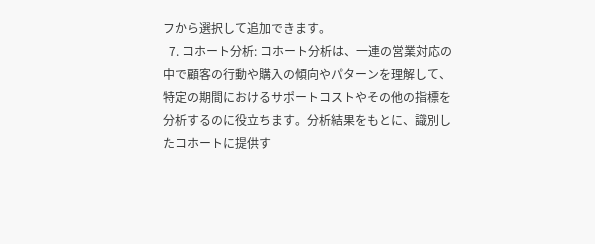フから選択して追加できます。
  7. コホート分析: コホート分析は、一連の営業対応の中で顧客の行動や購入の傾向やパターンを理解して、特定の期間におけるサポートコストやその他の指標を分析するのに役立ちます。分析結果をもとに、識別したコホートに提供す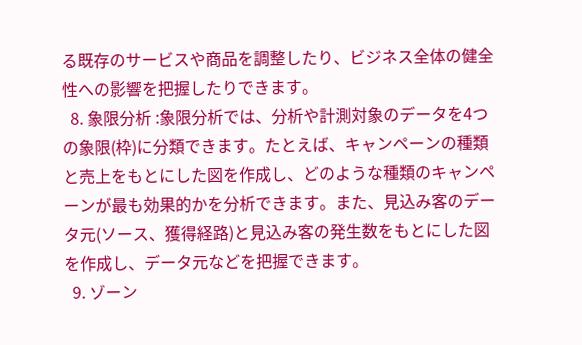る既存のサービスや商品を調整したり、ビジネス全体の健全性への影響を把握したりできます。
  8. 象限分析 :象限分析では、分析や計測対象のデータを4つの象限(枠)に分類できます。たとえば、キャンペーンの種類と売上をもとにした図を作成し、どのような種類のキャンペーンが最も効果的かを分析できます。また、見込み客のデータ元(ソース、獲得経路)と見込み客の発生数をもとにした図を作成し、データ元などを把握できます。
  9. ゾーン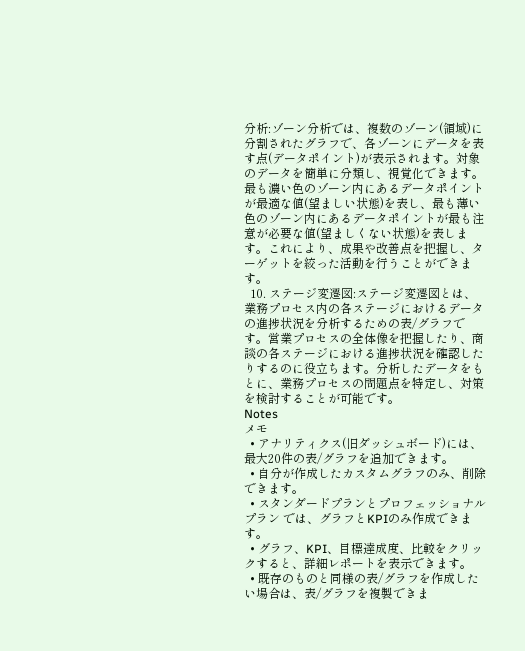分析:ゾーン分析では、複数のゾーン(領域)に分割されたグラフで、各ゾーンにデータを表す点(データポイント)が表示されます。対象のデータを簡単に分類し、視覚化できます。最も濃い色のゾーン内にあるデータポイントが最適な値(望ましい状態)を表し、最も薄い色のゾーン内にあるデータポイントが最も注意が必要な値(望ましくない状態)を表します。これにより、成果や改善点を把握し、ターゲットを絞った活動を行うことができます。
  10. ステージ変遷図:ステージ変遷図とは、業務プロセス内の各ステージにおけるデータの進捗状況を分析するための表/グラフです。営業プロセスの全体像を把握したり、商談の各ステージにおける進捗状況を確認したりするのに役立ちます。分析したデータをもとに、業務プロセスの問題点を特定し、対策を検討することが可能です。
Notes
メモ
  • アナリティクス(旧ダッシュボード)には、最大20件の表/グラフを追加できます。
  • 自分が作成したカスタムグラフのみ、削除できます。
  • スタンダードプランとプロフェッショナルプラン では、グラフとKPIのみ作成できます。
  • グラフ、KPI、目標達成度、比較をクリックすると、詳細レポートを表示できます。
  • 既存のものと同様の表/グラフを作成したい場合は、表/グラフを複製できま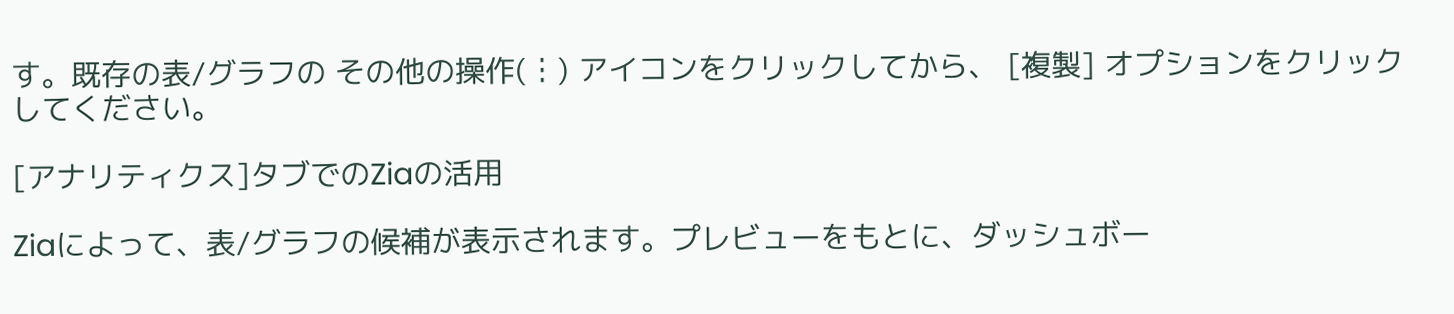す。既存の表/グラフの その他の操作(︙) アイコンをクリックしてから、 [複製] オプションをクリックしてください。

[アナリティクス]タブでのZiaの活用

Ziaによって、表/グラフの候補が表示されます。プレビューをもとに、ダッシュボー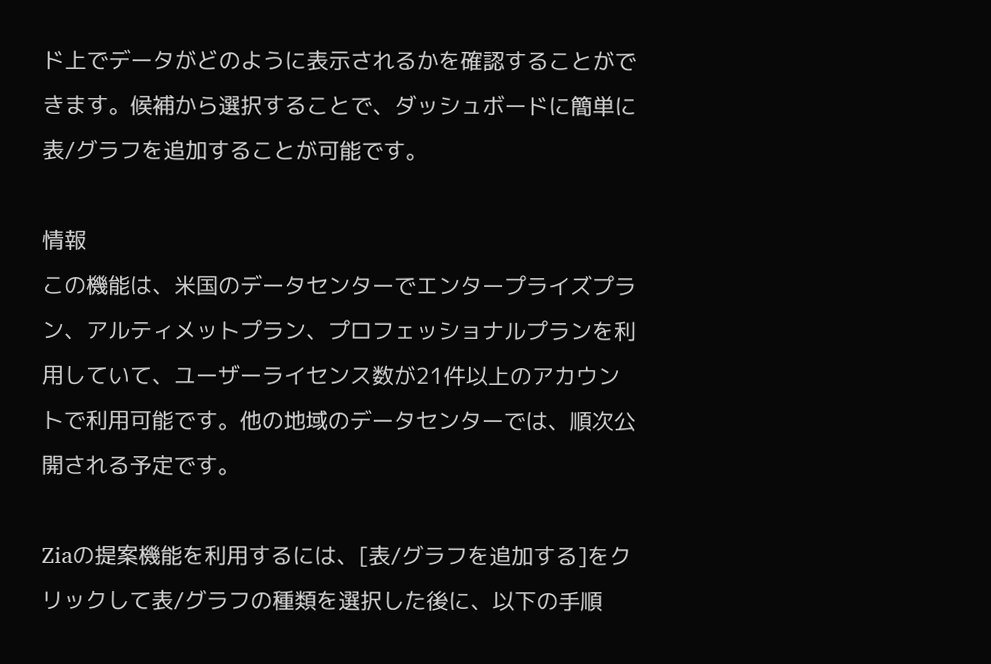ド上でデータがどのように表示されるかを確認することができます。候補から選択することで、ダッシュボードに簡単に表/グラフを追加することが可能です。

情報
この機能は、米国のデータセンターでエンタープライズプラン、アルティメットプラン、プロフェッショナルプランを利用していて、ユーザーライセンス数が21件以上のアカウントで利用可能です。他の地域のデータセンターでは、順次公開される予定です。

Ziaの提案機能を利用するには、[表/グラフを追加する]をクリックして表/グラフの種類を選択した後に、以下の手順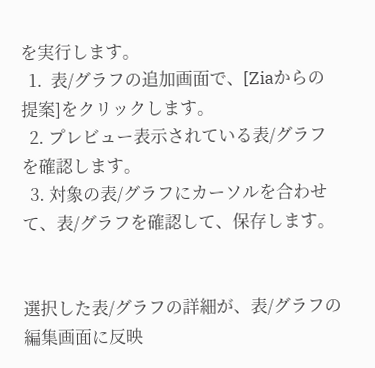を実行します。
  1.  表/グラフの追加画面で、[Ziaからの提案]をクリックします。
  2. プレビュー表示されている表/グラフを確認します。
  3. 対象の表/グラフにカーソルを合わせて、表/グラフを確認して、保存します。


選択した表/グラフの詳細が、表/グラフの編集画面に反映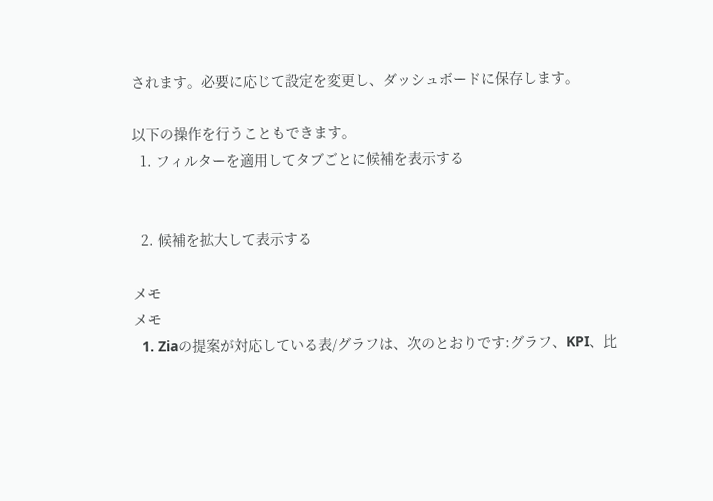されます。必要に応じて設定を変更し、ダッシュボードに保存します。

以下の操作を行うこともできます。
  1. フィルターを適用してタブごとに候補を表示する


  2. 候補を拡大して表示する

メモ
メモ
  1. Ziaの提案が対応している表/グラフは、次のとおりです:グラフ、KPI、比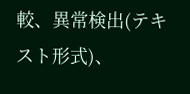較、異常検出(テキスト形式)、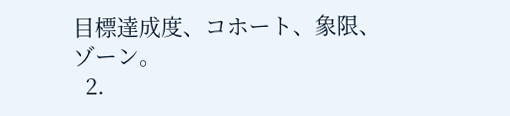目標達成度、コホート、象限、ゾーン。
  2.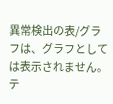異常検出の表/グラフは、グラフとしては表示されません。テ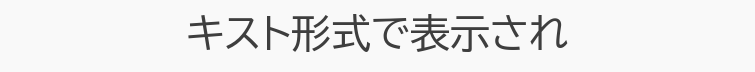キスト形式で表示され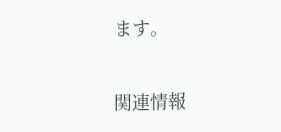ます。

関連情報